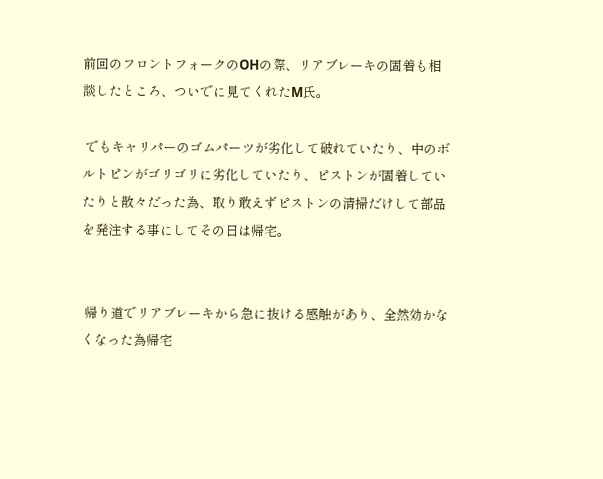前回のフロントフォークのOHの際、リアブレーキの固着も相談したところ、ついでに見てくれたM氏。

 でもキャリパーのゴムパーツが劣化して破れていたり、中のボルトピンがゴリゴリに劣化していたり、ピストンが固着していたりと散々だった為、取り敢えずピストンの清掃だけして部品を発注する事にしてその日は帰宅。


 帰り道でリアブレーキから急に抜ける感触があり、全然効かなくなった為帰宅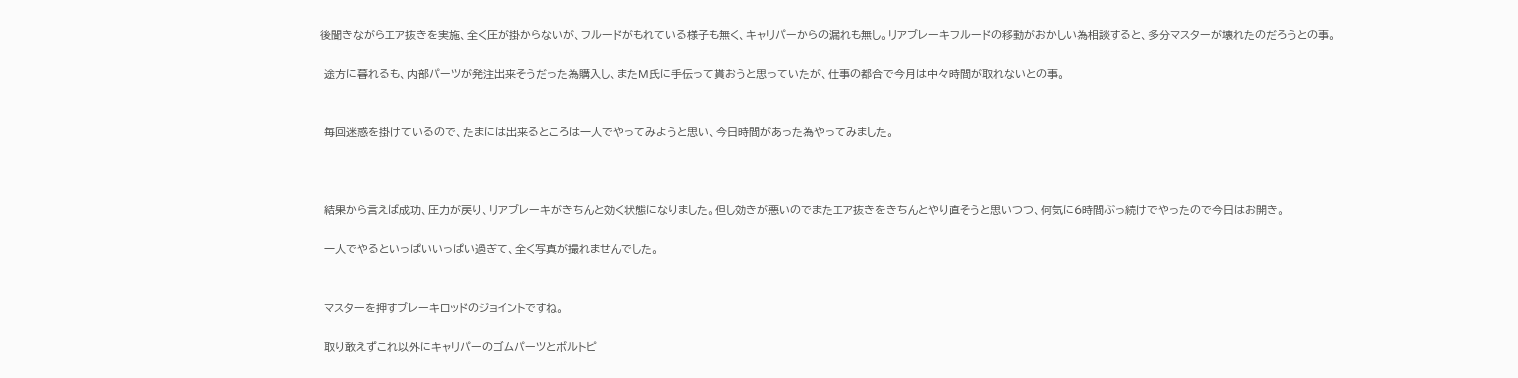後聞きながらエア抜きを実施、全く圧が掛からないが、フルードがもれている様子も無く、キャリパーからの漏れも無し。リアブレーキフルードの移動がおかしい為相談すると、多分マスターが壊れたのだろうとの事。

 途方に暮れるも、内部パーツが発注出来そうだった為購入し、またM氏に手伝って貰おうと思っていたが、仕事の都合で今月は中々時間が取れないとの事。


 毎回迷惑を掛けているので、たまには出来るところは一人でやってみようと思い、今日時間があった為やってみました。



 結果から言えば成功、圧力が戻り、リアブレーキがきちんと効く状態になりました。但し効きが悪いのでまたエア抜きをきちんとやり直そうと思いつつ、何気に6時間ぶっ続けでやったので今日はお開き。

 一人でやるといっぱいいっぱい過ぎて、全く写真が撮れませんでした。


 マスターを押すブレーキロッドのジョイントですね。

 取り敢えずこれ以外にキャリパーのゴムパーツとボルトピ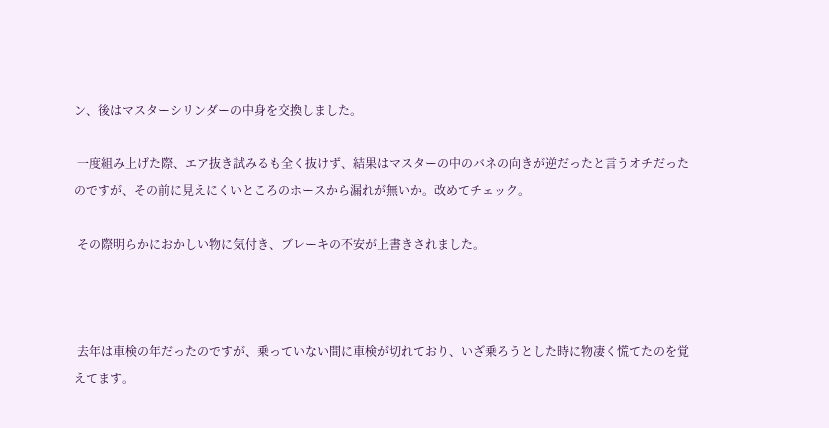ン、後はマスターシリンダーの中身を交換しました。

 一度組み上げた際、エア抜き試みるも全く抜けず、結果はマスターの中のバネの向きが逆だったと言うオチだったのですが、その前に見えにくいところのホースから漏れが無いか。改めてチェック。

 その際明らかにおかしい物に気付き、ブレーキの不安が上書きされました。



 去年は車検の年だったのですが、乗っていない間に車検が切れており、いざ乗ろうとした時に物凄く慌てたのを覚えてます。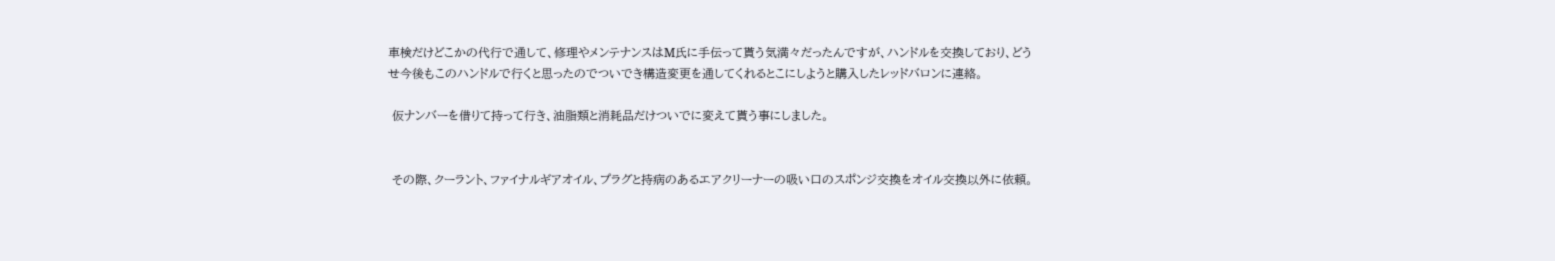車検だけどこかの代行で通して、修理やメンテナンスはM氏に手伝って貰う気満々だったんですが、ハンドルを交換しており、どうせ今後もこのハンドルで行くと思ったのでついでき構造変更を通してくれるとこにしようと購入したレッドバロンに連絡。

 仮ナンバーを借りて持って行き、油脂類と消耗品だけついでに変えて貰う事にしました。


 その際、クーラント、ファイナルギアオイル、プラグと持病のあるエアクリーナーの吸い口のスポンジ交換をオイル交換以外に依頼。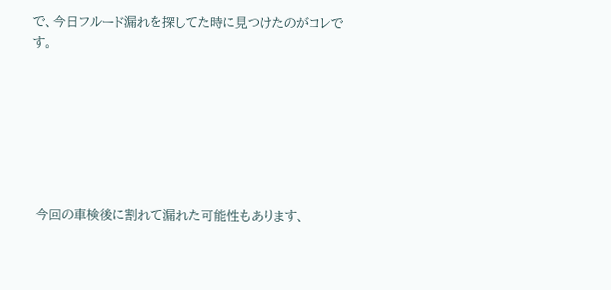で、今日フルード漏れを探してた時に見つけたのがコレです。







 今回の車検後に割れて漏れた可能性もあります、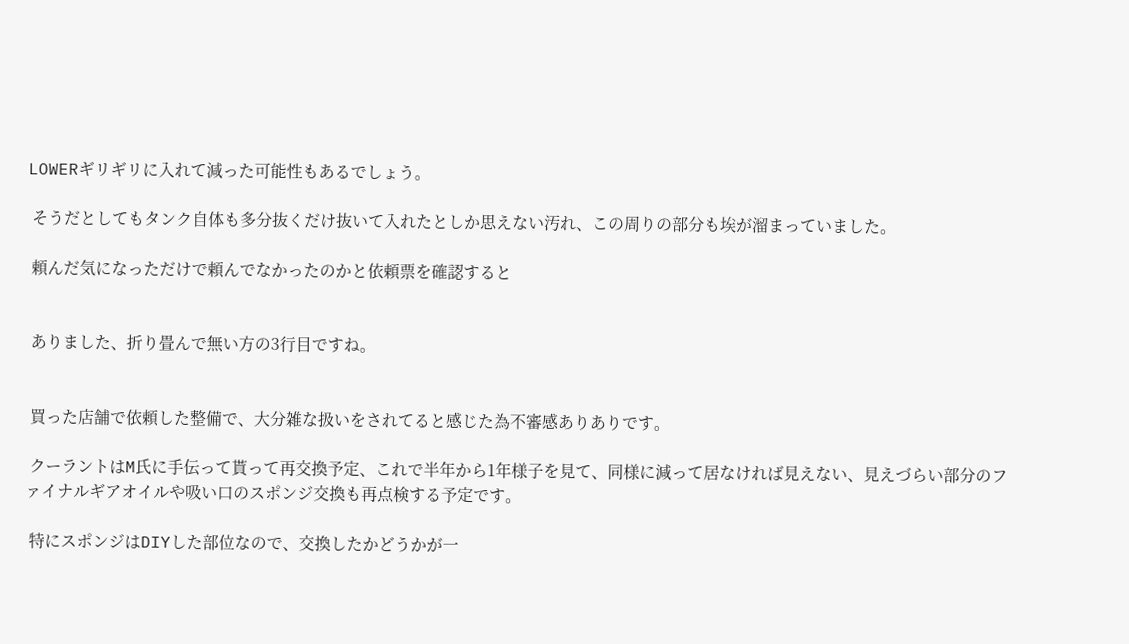LOWERギリギリに入れて減った可能性もあるでしょう。

 そうだとしてもタンク自体も多分抜くだけ抜いて入れたとしか思えない汚れ、この周りの部分も埃が溜まっていました。

 頼んだ気になっただけで頼んでなかったのかと依頼票を確認すると


 ありました、折り畳んで無い方の3行目ですね。


 買った店舗で依頼した整備で、大分雑な扱いをされてると感じた為不審感ありありです。

 クーラントはM氏に手伝って貰って再交換予定、これで半年から1年様子を見て、同様に減って居なければ見えない、見えづらい部分のファイナルギアオイルや吸い口のスポンジ交換も再点検する予定です。

 特にスポンジはDIYした部位なので、交換したかどうかが一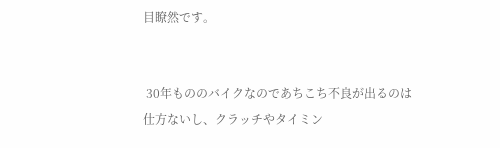目瞭然です。


 30年もののバイクなのであちこち不良が出るのは仕方ないし、クラッチやタイミン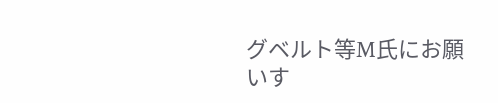グベルト等M氏にお願いす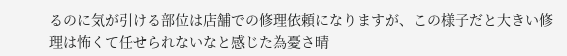るのに気が引ける部位は店舗での修理依頼になりますが、この様子だと大きい修理は怖くて任せられないなと感じた為憂さ晴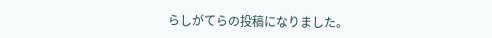らしがてらの投稿になりました。